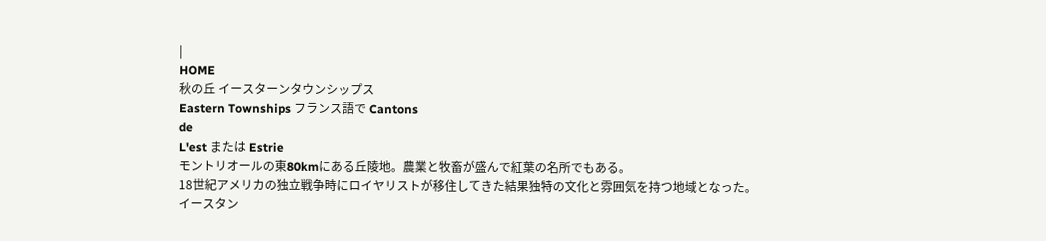|
HOME
秋の丘 イースターンタウンシップス
Eastern Townships フランス語で Cantons
de
L'est または Estrie
モントリオールの東80kmにある丘陵地。農業と牧畜が盛んで紅葉の名所でもある。
18世紀アメリカの独立戦争時にロイヤリストが移住してきた結果独特の文化と雰囲気を持つ地域となった。
イースタン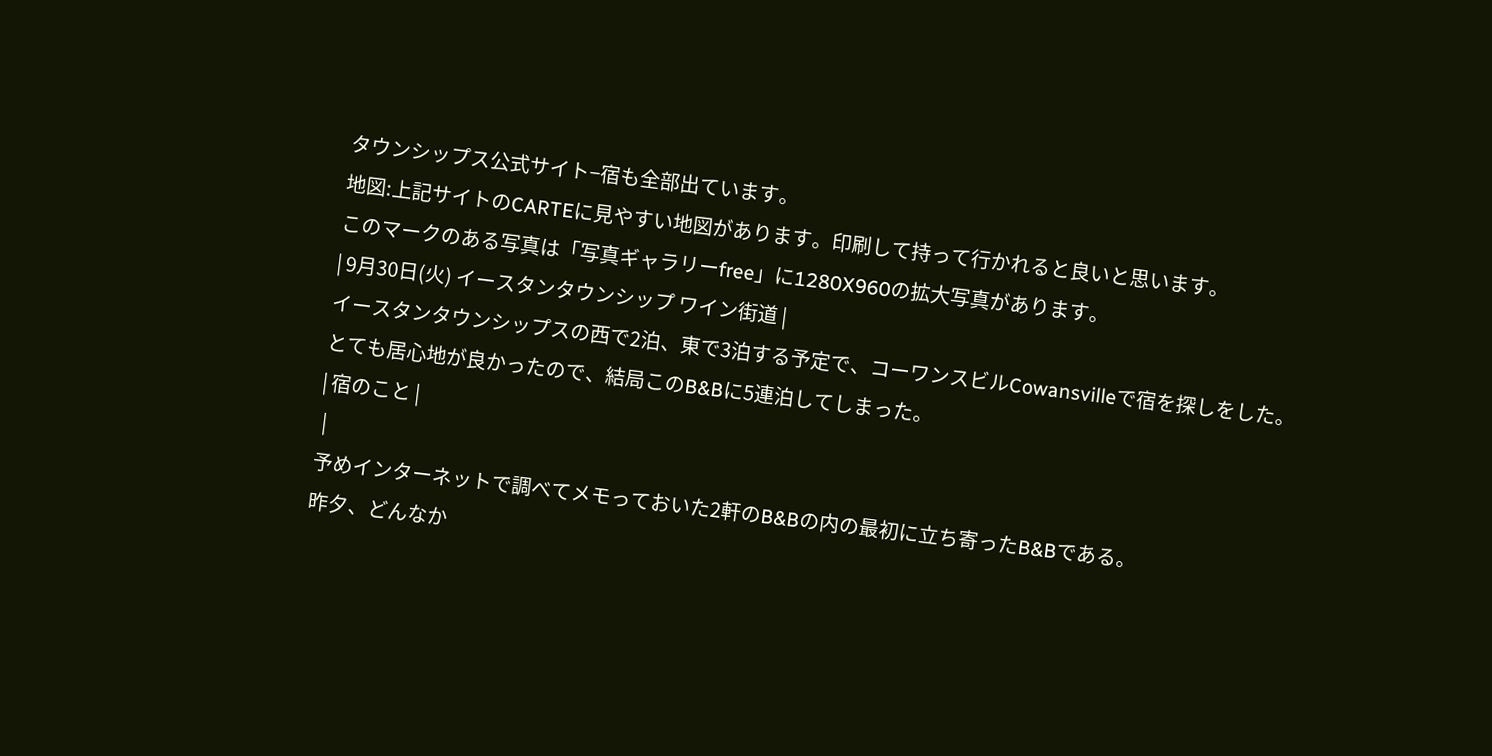タウンシップス公式サイト−宿も全部出ています。
地図:上記サイトのCARTEに見やすい地図があります。印刷して持って行かれると良いと思います。
このマークのある写真は「写真ギャラリーfree」に1280X960の拡大写真があります。
| 9月30日(火) イースタンタウンシップ ワイン街道 |
イースタンタウンシップスの西で2泊、東で3泊する予定で、コーワンスビルCowansvilleで宿を探しをした。
とても居心地が良かったので、結局このB&Bに5連泊してしまった。
| 宿のこと |
 |
予めインターネットで調べてメモっておいた2軒のB&Bの内の最初に立ち寄ったB&Bである。
昨夕、どんなか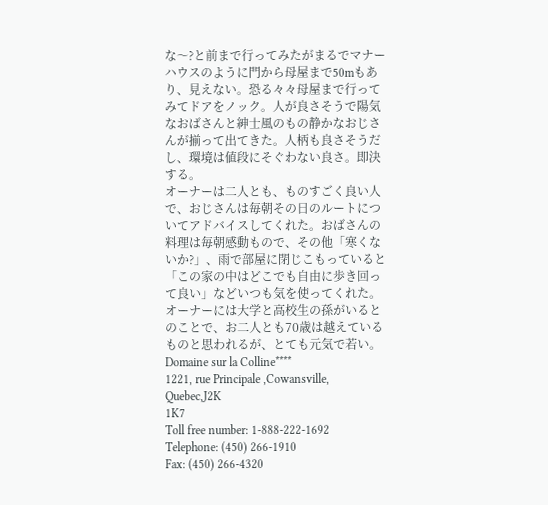な〜?と前まで行ってみたがまるでマナーハウスのように門から母屋まで50mもあり、見えない。恐る々々母屋まで行ってみてドアをノック。人が良さそうで陽気なおばさんと紳士風のもの静かなおじさんが揃って出てきた。人柄も良さそうだし、環境は値段にそぐわない良さ。即決する。
オーナーは二人とも、ものすごく良い人で、おじさんは毎朝その日のルートについてアドバイスしてくれた。おばさんの料理は毎朝感動もので、その他「寒くないか?」、雨で部屋に閉じこもっていると「この家の中はどこでも自由に歩き回って良い」などいつも気を使ってくれた。
オーナーには大学と高校生の孫がいるとのことで、お二人とも70歳は越えているものと思われるが、とても元気で若い。
Domaine sur la Colline****
1221, rue Principale ,Cowansville,
Quebec,J2K
1K7
Toll free number: 1-888-222-1692
Telephone: (450) 266-1910
Fax: (450) 266-4320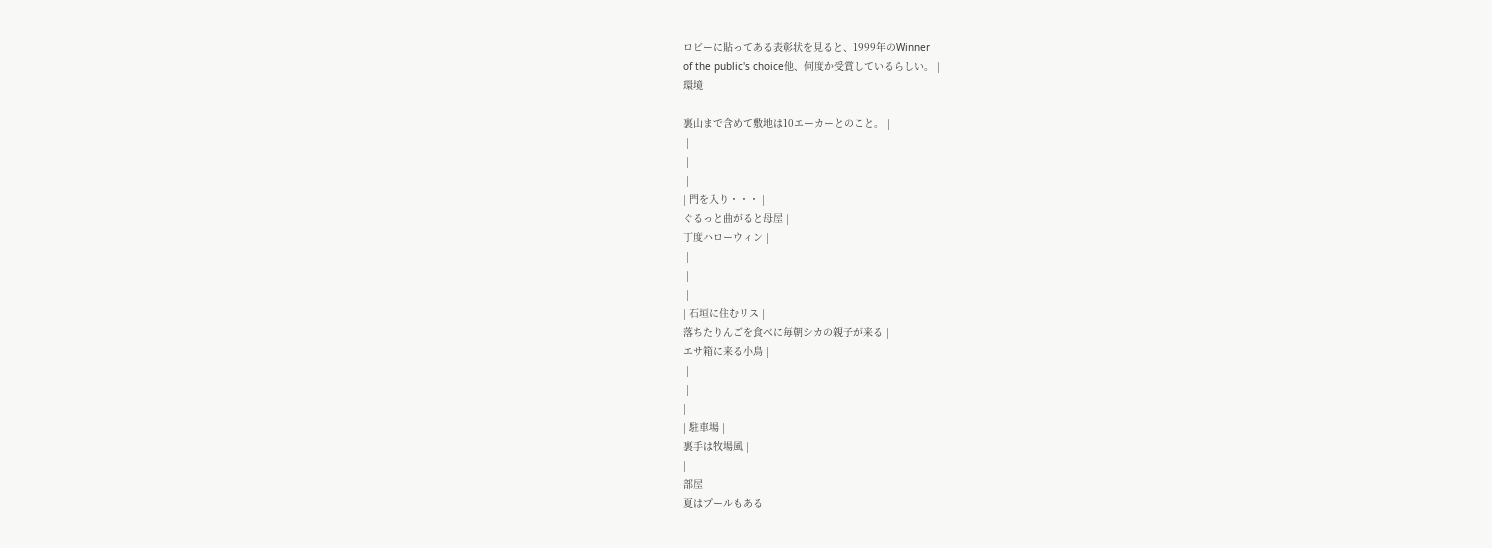ロビーに貼ってある表彰状を見ると、1999年のWinner
of the public's choice他、何度か受賞しているらしい。 |
環境

裏山まで含めて敷地は10エーカーとのこと。 |
 |
 |
 |
| 門を入り・・・ |
ぐるっと曲がると母屋 |
丁度ハローウィン |
 |
 |
 |
| 石垣に住むリス |
落ちたりんごを食べに毎朝シカの親子が来る |
エサ箱に来る小鳥 |
 |
 |
|
| 駐車場 |
裏手は牧場風 |
|
部屋
夏はプールもある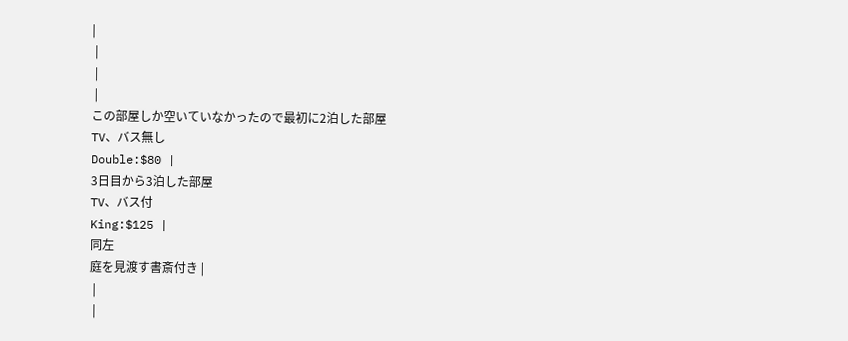|
 |
 |
 |
この部屋しか空いていなかったので最初に2泊した部屋
TV、バス無し
Double:$80 |
3日目から3泊した部屋
TV、バス付
King:$125 |
同左
庭を見渡す書斎付き |
 |
 |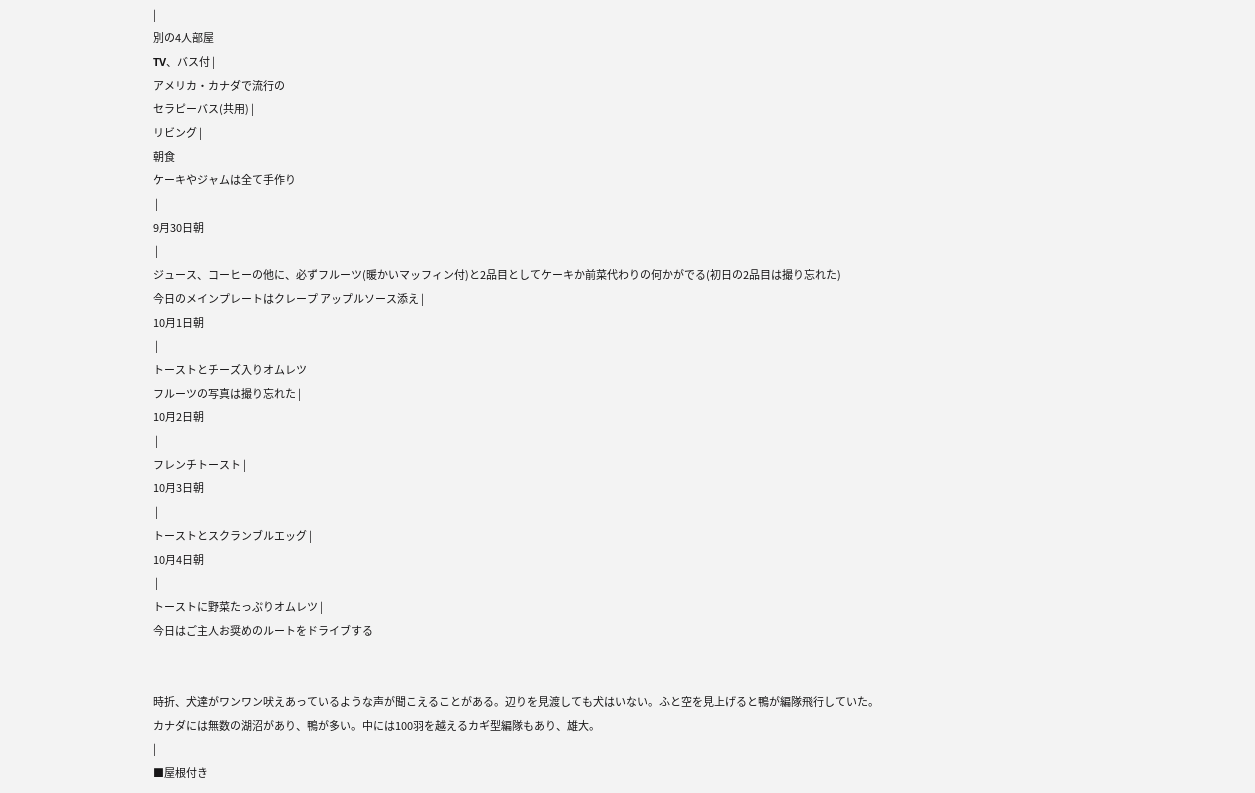|
別の4人部屋
TV、バス付 |
アメリカ・カナダで流行の
セラピーバス(共用) |
リビング |
朝食
ケーキやジャムは全て手作り
 |
9月30日朝
 |
ジュース、コーヒーの他に、必ずフルーツ(暖かいマッフィン付)と2品目としてケーキか前菜代わりの何かがでる(初日の2品目は撮り忘れた)
今日のメインプレートはクレープ アップルソース添え |
10月1日朝
 |
トーストとチーズ入りオムレツ
フルーツの写真は撮り忘れた |
10月2日朝
 |
フレンチトースト |
10月3日朝
 |
トーストとスクランブルエッグ |
10月4日朝
 |
トーストに野菜たっぷりオムレツ |
今日はご主人お奨めのルートをドライブする


時折、犬達がワンワン吠えあっているような声が聞こえることがある。辺りを見渡しても犬はいない。ふと空を見上げると鴨が編隊飛行していた。
カナダには無数の湖沼があり、鴨が多い。中には100羽を越えるカギ型編隊もあり、雄大。
|
■屋根付き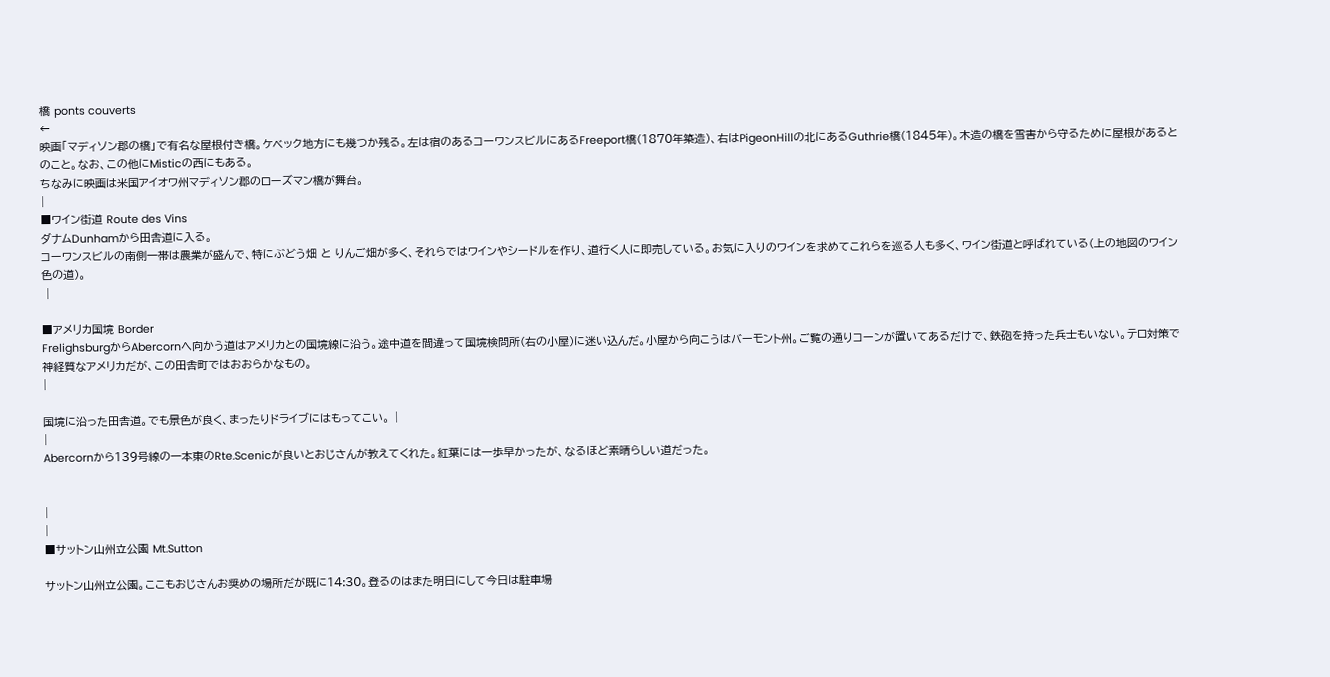橋 ponts couverts
←
映画「マディソン郡の橋」で有名な屋根付き橋。ケベック地方にも幾つか残る。左は宿のあるコーワンスビルにあるFreeport橋(1870年築造)、右はPigeonHillの北にあるGuthrie橋(1845年)。木造の橋を雪害から守るために屋根があるとのこと。なお、この他にMisticの西にもある。
ちなみに映画は米国アイオワ州マディソン郡のローズマン橋が舞台。
|
■ワイン街道 Route des Vins
ダナムDunhamから田舎道に入る。
コーワンスビルの南側一帯は農業が盛んで、特にぶどう畑 と りんご畑が多く、それらではワインやシードルを作り、道行く人に即売している。お気に入りのワインを求めてこれらを巡る人も多く、ワイン街道と呼ばれている(上の地図のワイン色の道)。
 |

■アメリカ国境 Border
FrelighsburgからAbercornへ向かう道はアメリカとの国境線に沿う。途中道を間違って国境検問所(右の小屋)に迷い込んだ。小屋から向こうはバーモント州。ご覧の通りコーンが置いてあるだけで、鉄砲を持った兵士もいない。テロ対策で神経質なアメリカだが、この田舎町ではおおらかなもの。
|

国境に沿った田舎道。でも景色が良く、まったりドライブにはもってこい。 |
|
Abercornから139号線の一本東のRte.Scenicが良いとおじさんが教えてくれた。紅葉には一歩早かったが、なるほど素晴らしい道だった。


|
|
■サットン山州立公園 Mt.Sutton

サットン山州立公園。ここもおじさんお奨めの場所だが既に14:30。登るのはまた明日にして今日は駐車場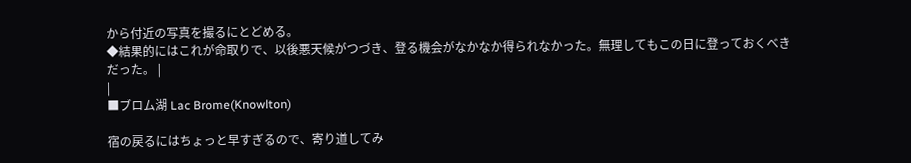から付近の写真を撮るにとどめる。
◆結果的にはこれが命取りで、以後悪天候がつづき、登る機会がなかなか得られなかった。無理してもこの日に登っておくべきだった。 |
|
■ブロム湖 Lac Brome(Knowlton)

宿の戻るにはちょっと早すぎるので、寄り道してみ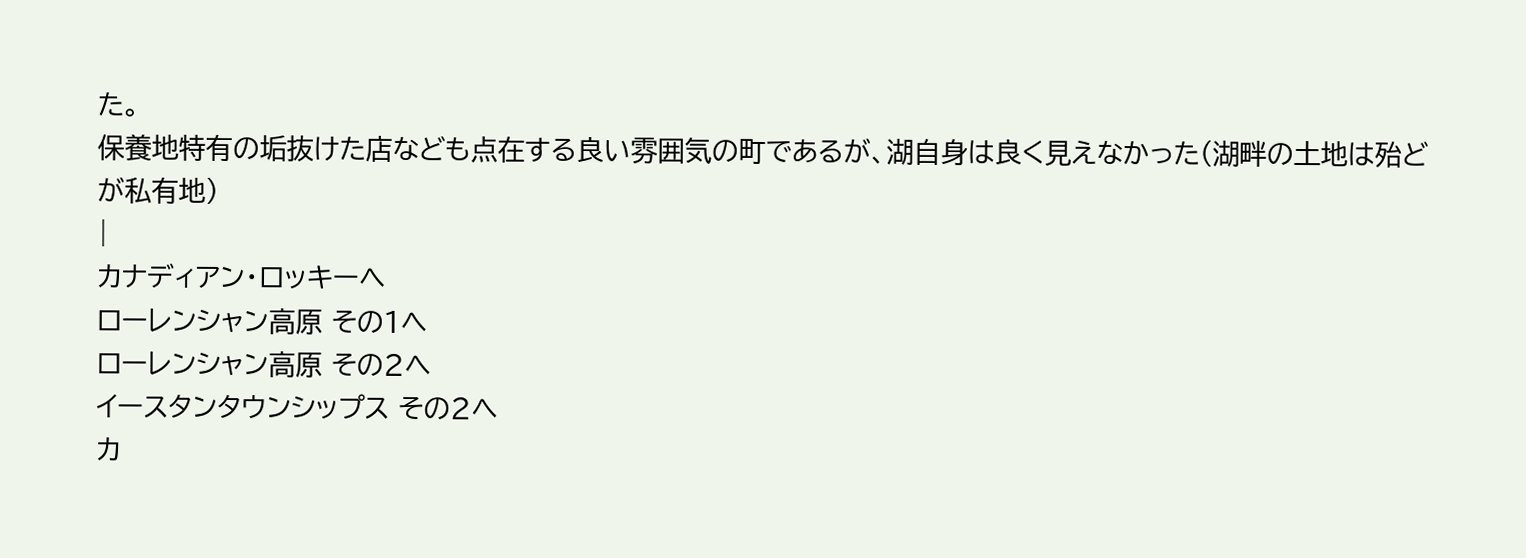た。
保養地特有の垢抜けた店なども点在する良い雰囲気の町であるが、湖自身は良く見えなかった(湖畔の土地は殆どが私有地)
|
カナディアン・ロッキーへ
ローレンシャン高原 その1へ
ローレンシャン高原 その2へ
イースタンタウンシップス その2へ
カ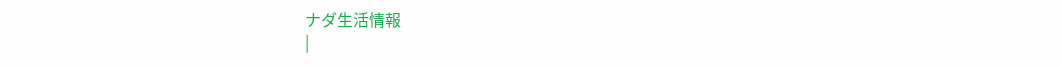ナダ生活情報
|